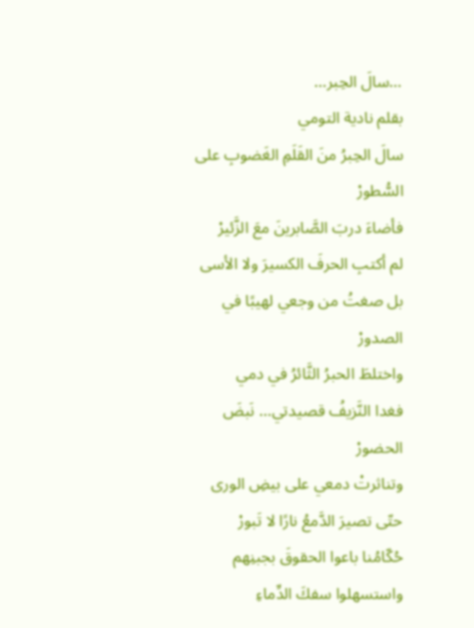…سالَ الحِبر…
بقلم نادية التومي
سالَ الحِبرُ منَ القَلَمِ الغَضوبِ على السُّطورْ
فأضاءَ دربَ الصَّابرينَ معَ الزَّئيرْ
لم أكتبِ الحرفَ الكسيرَ ولا الأسى
بل صغتُ من وجعي لهيبًا في الصدورْ
واختلطَ الحبرُ الثَّائرُ في دمي
فغدا النَّزيفُ قصيدتي… نَبضَ الحضورْ
وتناثرتْ دمعي على بيضِ الورى
حتّى تصيرَ الدَّمعُ نارًا لا تَبورْ
حُكّامُنا باعوا الحقوقَ بجبنِهم
واستسهلوا سفكَ الدِّماءِ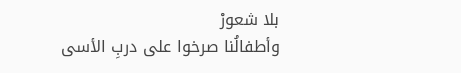بلا شعورْ
وأطفالُنا صرخوا على دربِ الأسى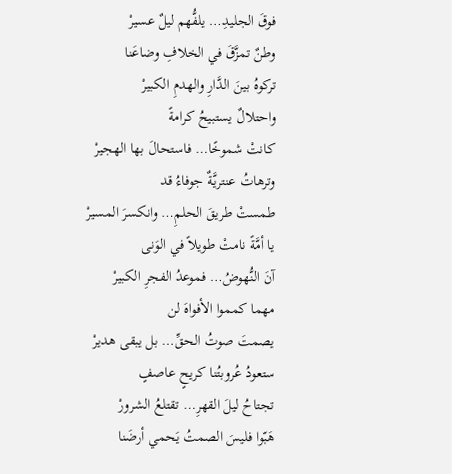فوقَ الجليدِ… يلفُّهم ليلٌ عسيرْ
وطنٌ تمزَّقَ في الخلافِ وضاعَنا
تركوهُ بينَ الدَّارِ والهدمِ الكبيرْ
واحتلالٌ يستبيحُ كرامةً
كانتْ شموخًا… فاستحالَ بها الهجيرْ
وترهاتُ عنتريَّةٌ جوفاءُ قد
طمستْ طريقَ الحلمِ… وانكسرَ المسيرْ
يا أمَّةً نامتْ طويلاً في الوَنى
آنَ النُّهوضُ… فموعدُ الفجرِ الكبيرْ
مهما كمموا الأفواهَ لن
يصمتَ صوتُ الحقِّ… بل يبقى هديرْ
ستعودُ عُروبتُنا كريحٍ عاصفٍ
تجتاحُ ليلَ القهرِ… تقتلعُ الشرورْ
هَبّوا فليسَ الصمتُ يَحمي أرضَنا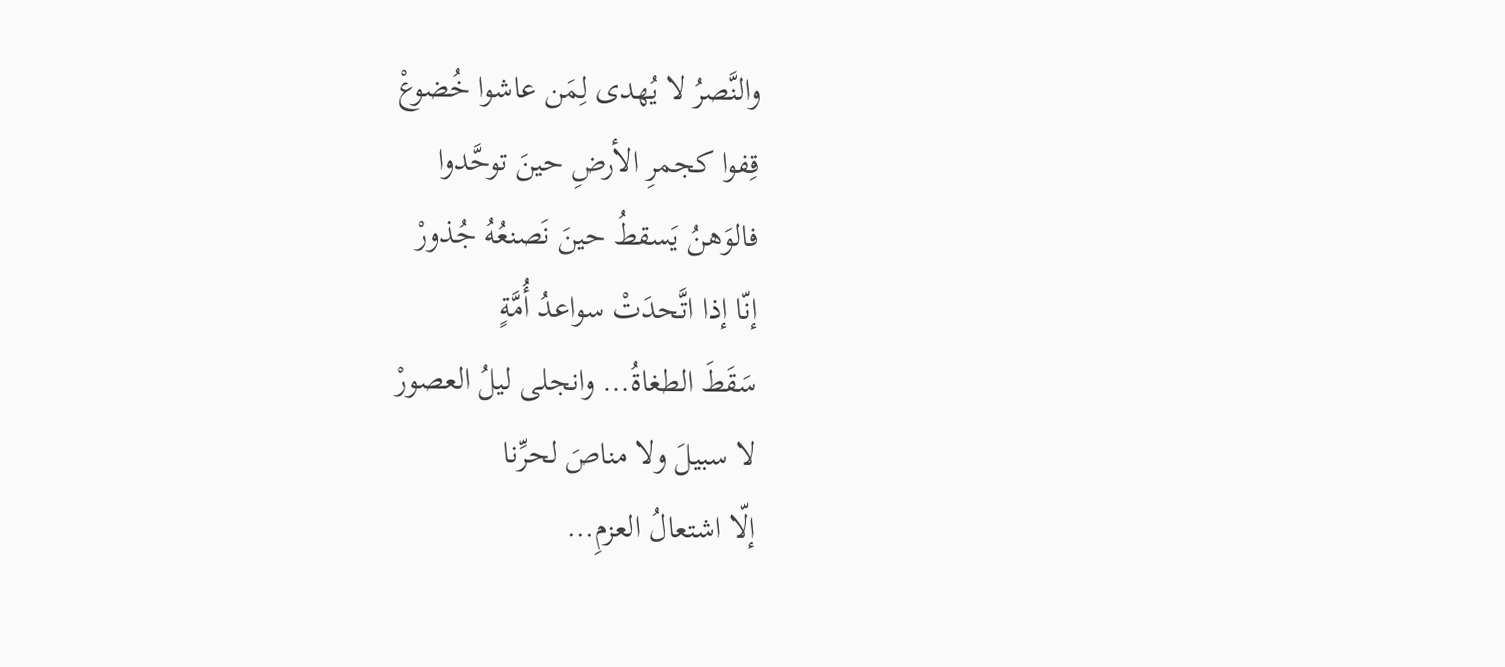والنَّصرُ لا يُهدى لِمَن عاشوا خُضوعْ
قِفوا كجمرِ الأرضِ حينَ توحَّدوا
فالوَهنُ يَسقطُ حينَ نَصنعُهُ جُذورْ
إنّا إذا اتَّحدَتْ سواعدُ أُمَّةٍ
سَقَطَ الطغاةُ… وانجلى ليلُ العصورْ
لا سبيلَ ولا مناصَ لحرِّنا
إلّا اشتعالُ العزمِ…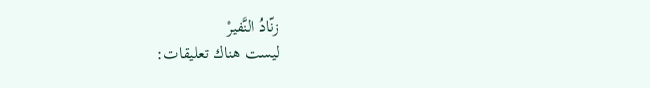زنّادُ النَّفيرْ
ليست هناك تعليقات: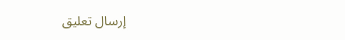إرسال تعليق